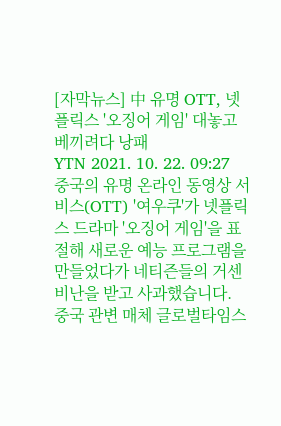[자막뉴스] 中 유명 OTT, 넷플릭스 '오징어 게임' 대놓고 베끼려다 낭패
YTN 2021. 10. 22. 09:27
중국의 유명 온라인 동영상 서비스(OTT) '여우쿠'가 넷플릭스 드라마 '오징어 게임'을 표절해 새로운 예능 프로그램을 만들었다가 네티즌들의 거센 비난을 받고 사과했습니다.
중국 관변 매체 글로벌타임스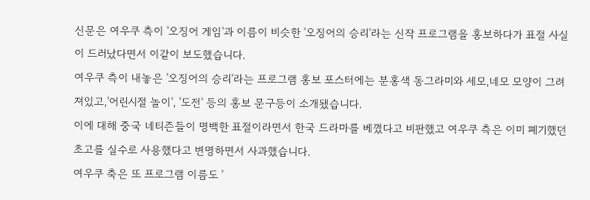신문은 여우쿠 측이 '오징어 게임'과 이름이 비슷한 '오징어의 승리'라는 신작 프로그램을 홍보하다가 표절 사실이 드러났다면서 이같이 보도했습니다.
여우쿠 측이 내놓은 '오징어의 승리'라는 프로그램 홍보 포스터에는 분홍색 동그라미와 세모,네모 모양이 그려져있고,'어린시절 놀이', '도전' 등의 홍보 문구등이 소개됐습니다.
이에 대해 중국 네티즌들이 명백한 표절이라면서 한국 드라마를 베꼈다고 비판했고 여우쿠 측은 이미 폐기했던 초고를 실수로 사용했다고 변명하면서 사과했습니다.
여우쿠 축은 또 프로그램 이름도 '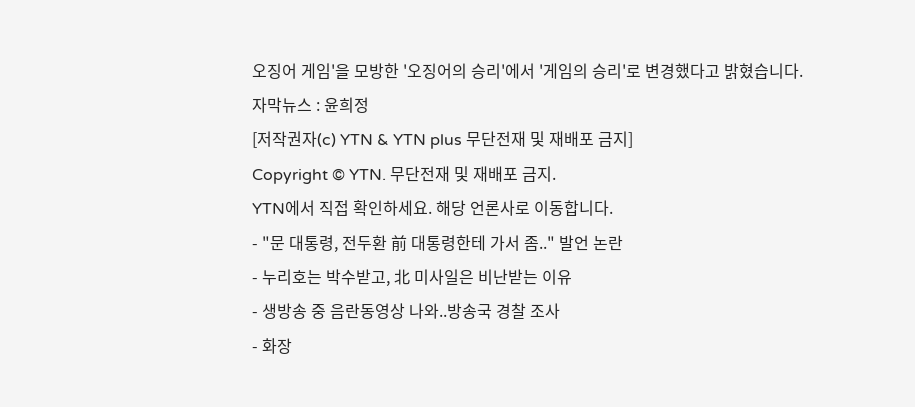오징어 게임'을 모방한 '오징어의 승리'에서 '게임의 승리'로 변경했다고 밝혔습니다.
자막뉴스 : 윤희정
[저작권자(c) YTN & YTN plus 무단전재 및 재배포 금지]
Copyright © YTN. 무단전재 및 재배포 금지.
YTN에서 직접 확인하세요. 해당 언론사로 이동합니다.
- "문 대통령, 전두환 前 대통령한테 가서 좀.." 발언 논란
- 누리호는 박수받고, 北 미사일은 비난받는 이유
- 생방송 중 음란동영상 나와..방송국 경찰 조사
- 화장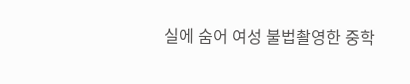실에 숨어 여성 불법촬영한 중학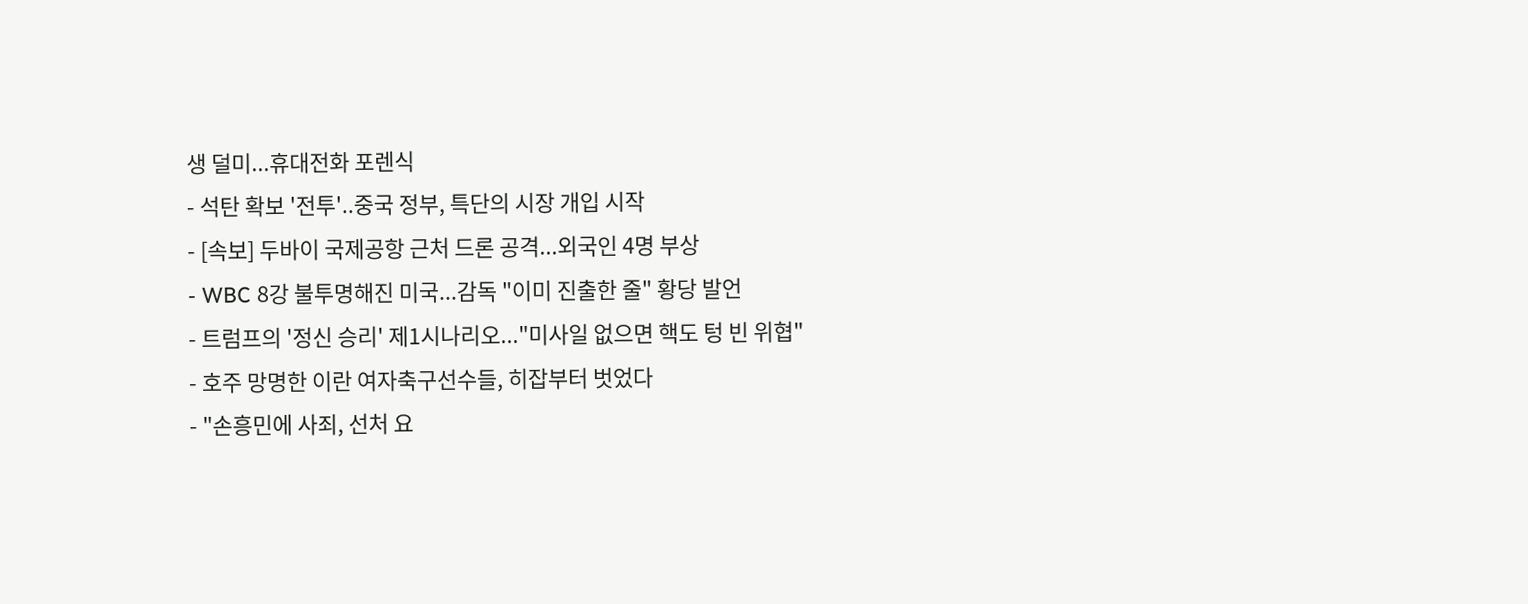생 덜미...휴대전화 포렌식
- 석탄 확보 '전투'..중국 정부, 특단의 시장 개입 시작
- [속보] 두바이 국제공항 근처 드론 공격...외국인 4명 부상
- WBC 8강 불투명해진 미국...감독 "이미 진출한 줄" 황당 발언
- 트럼프의 '정신 승리' 제1시나리오..."미사일 없으면 핵도 텅 빈 위협"
- 호주 망명한 이란 여자축구선수들, 히잡부터 벗었다
- "손흥민에 사죄, 선처 요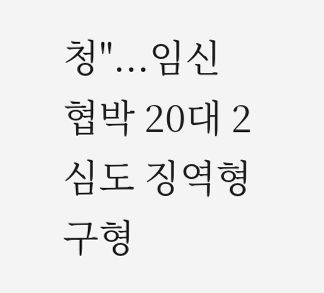청"...임신 협박 20대 2심도 징역형 구형